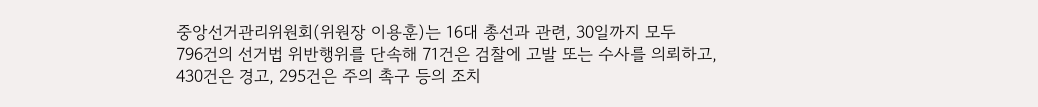중앙선거관리위원회(위원장 이용훈)는 16대 총선과 관련, 30일까지 모두
796건의 선거법 위반행위를 단속해 71건은 검찰에 고발 또는 수사를 의뢰하고,
430건은 경고, 295건은 주의 촉구 등의 조치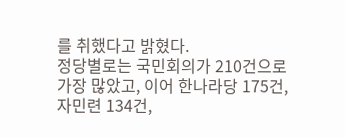를 취했다고 밝혔다.
정당별로는 국민회의가 210건으로 가장 많았고, 이어 한나라당 175건,
자민련 134건,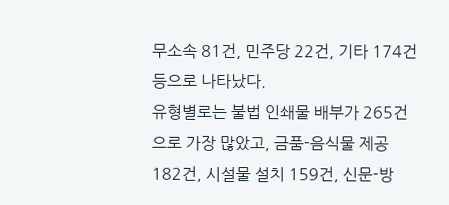무소속 81건, 민주당 22건, 기타 174건 등으로 나타났다.
유형별로는 불법 인쇄물 배부가 265건으로 가장 많았고, 금품-음식물 제공
182건, 시설물 설치 159건, 신문-방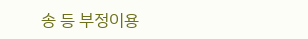송 등 부정이용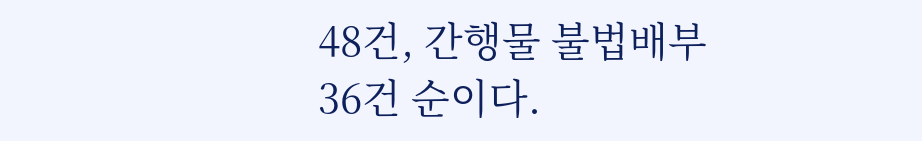48건, 간행물 불법배부
36건 순이다.